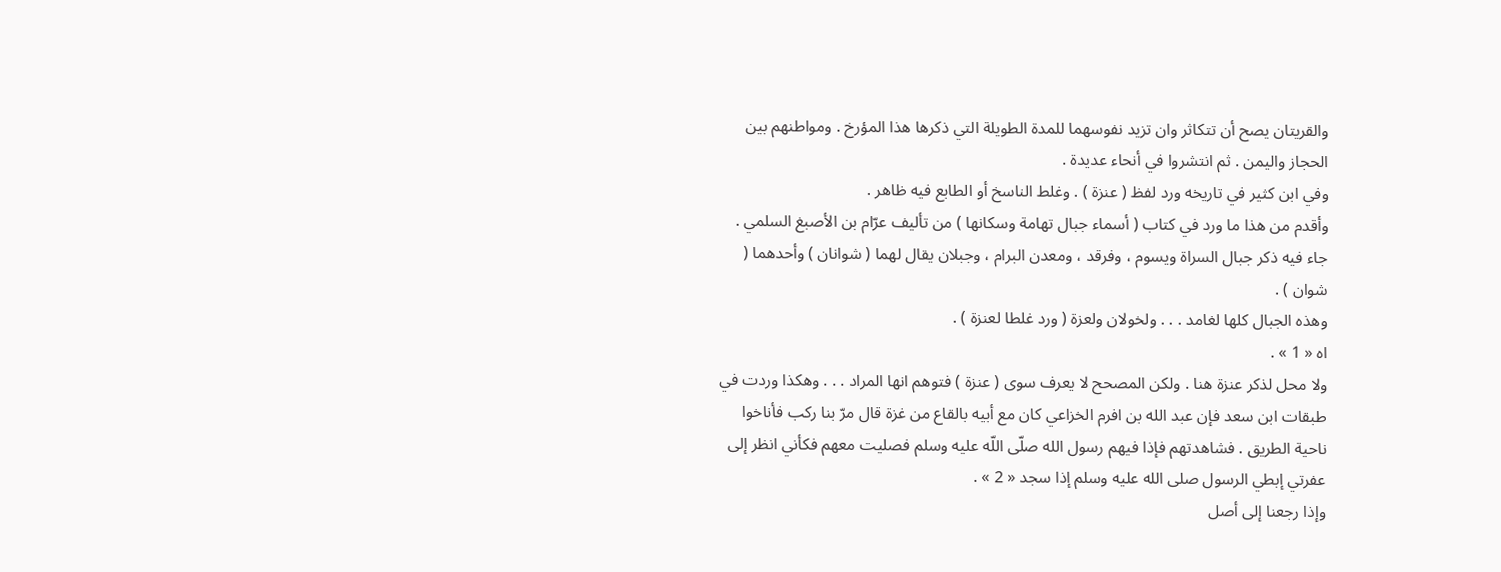والقريتان يصح أن تتكاثر وان تزيد نفوسهما للمدة الطويلة التي ذكرها هذا المؤرخ . ومواطنهم بين الحجاز واليمن . ثم انتشروا في أنحاء عديدة .
وفي ابن كثير في تاريخه ورد لفظ ( عنزة ) . وغلط الناسخ أو الطابع فيه ظاهر .
وأقدم من هذا ما ورد في كتاب ( أسماء جبال تهامة وسكانها ) من تأليف عرّام بن الأصبغ السلمي . جاء فيه ذكر جبال السراة ويسوم ، وفرقد ، ومعدن البرام ، وجبلان يقال لهما ( شوانان ) وأحدهما ( شوان ) .
وهذه الجبال كلها لغامد . . . ولخولان ولعزة ( ورد غلطا لعنزة ) .
اه « 1 » .
ولا محل لذكر عنزة هنا . ولكن المصحح لا يعرف سوى ( عنزة ) فتوهم انها المراد . . . وهكذا وردت في طبقات ابن سعد فإن عبد الله بن افرم الخزاعي كان مع أبيه بالقاع من غزة قال مرّ بنا ركب فأناخوا ناحية الطريق . فشاهدتهم فإذا فيهم رسول الله صلّى اللّه عليه وسلم فصليت معهم فكأني انظر إلى عفرتي إبطي الرسول صلى الله عليه وسلم إذا سجد « 2 » .
وإذا رجعنا إلى أصل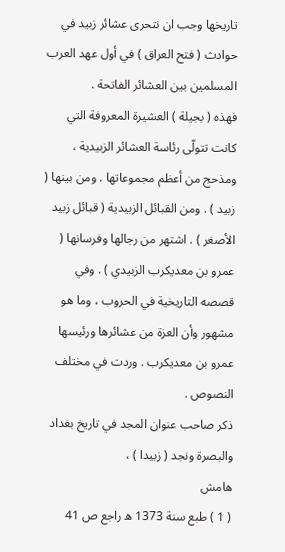تاريخها وجب ان نتحرى عشائر زبيد في حوادث ( فتح العراق ) في أول عهد العرب المسلمين بين العشائر الفاتحة .
فهذه ( بجيلة ) العشيرة المعروفة التي كانت تتولّى رئاسة العشائر الزبيدية ، ومذحج من أعظم مجموعاتها . ومن بينها ( زبيد ) . ومن القبائل الزبيدية ( قبائل زبيد الأصغر ) . اشتهر من رجالها وفرسانها ( عمرو بن معديكرب الزبيدي ) . وفي قصصه التاريخية في الحروب ، وما هو مشهور وأن العزة من عشائرها ورئيسها عمرو بن معديكرب . وردت في مختلف النصوص .
ذكر صاحب عنوان المجد في تاريخ بغداد والبصرة ونجد ( زبيدا ) ،
هامش
( 1 ) طبع سنة 1373 ه راجع ص 41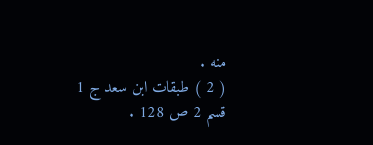منه .
( 2 ) طبقات ابن سعد ج 1 قسم 2 ص 128 .